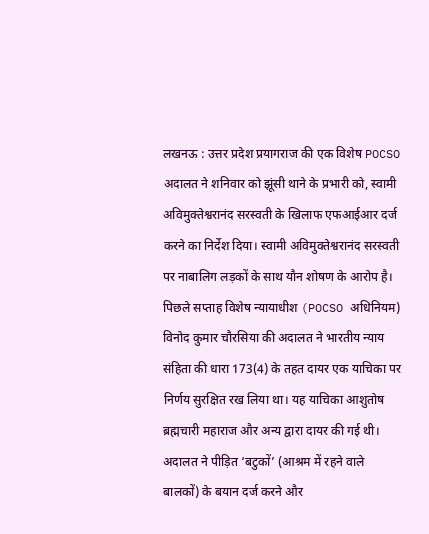लखनऊ : उत्तर प्रदेश प्रयागराज की एक विशेष POCSO अदालत ने शनिवार को झूंसी थाने के प्रभारी को, स्वामी अविमुक्तेश्वरानंद सरस्वती के खिलाफ एफआईआर दर्ज करने का निर्देश दिया। स्वामी अविमुक्तेश्वरानंद सरस्वती पर नाबालिग लड़कों के साथ यौन शोषण के आरोप है।
पिछले सप्ताह विशेष न्यायाधीश (POCSO अधिनियम) विनोद कुमार चौरसिया की अदालत ने भारतीय न्याय संहिता की धारा 173(4) के तहत दायर एक याचिका पर निर्णय सुरक्षित रख लिया था। यह याचिका आशुतोष ब्रह्मचारी महाराज और अन्य द्वारा दायर की गई थी। अदालत ने पीड़ित ‘बटुकों’ (आश्रम में रहने वाले बालकों) के बयान दर्ज करने और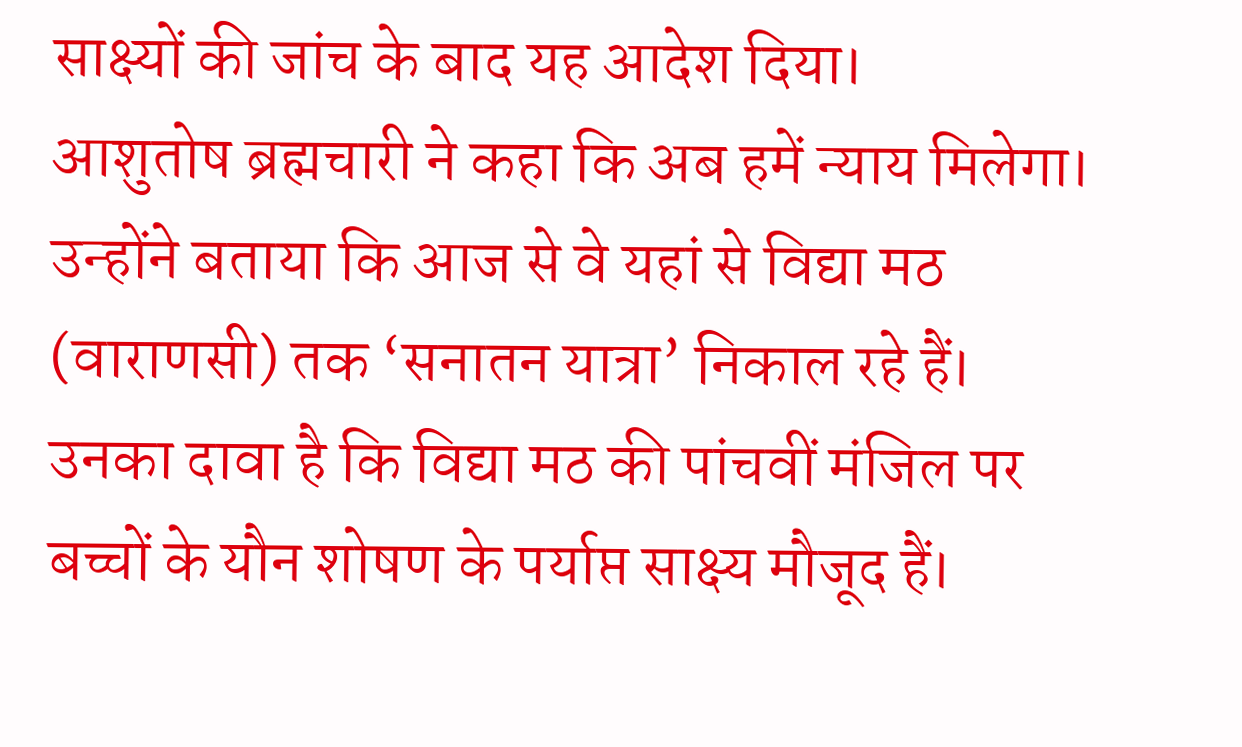साक्ष्यों की जांच के बाद यह आदेश दिया।
आशुतोष ब्रह्मचारी ने कहा कि अब हमें न्याय मिलेगा। उन्होंने बताया कि आज से वे यहां से विद्या मठ (वाराणसी) तक ‘सनातन यात्रा’ निकाल रहे हैं। उनका दावा है कि विद्या मठ की पांचवीं मंजिल पर बच्चों के यौन शोषण के पर्याप्त साक्ष्य मौजूद हैं।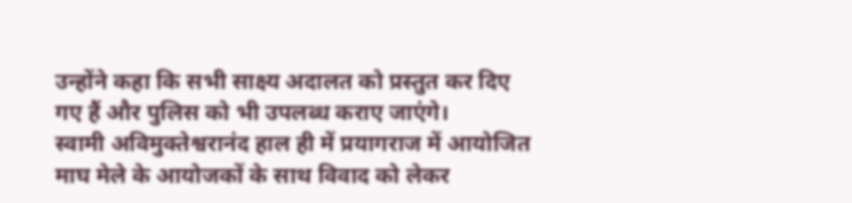उन्होंने कहा कि सभी साक्ष्य अदालत को प्रस्तुत कर दिए गए हैं और पुलिस को भी उपलब्ध कराए जाएंगे।
स्वामी अविमुक्तेश्वरानंद हाल ही में प्रयागराज में आयोजित माघ मेले के आयोजकों के साथ विवाद को लेकर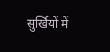सुर्खियों में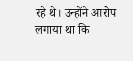रहे थे। उन्होंने आरोप लगाया था कि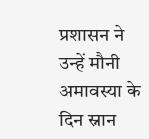प्रशासन ने उन्हें मौनी अमावस्या के दिन स्नान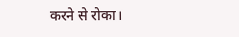करने से रोका।